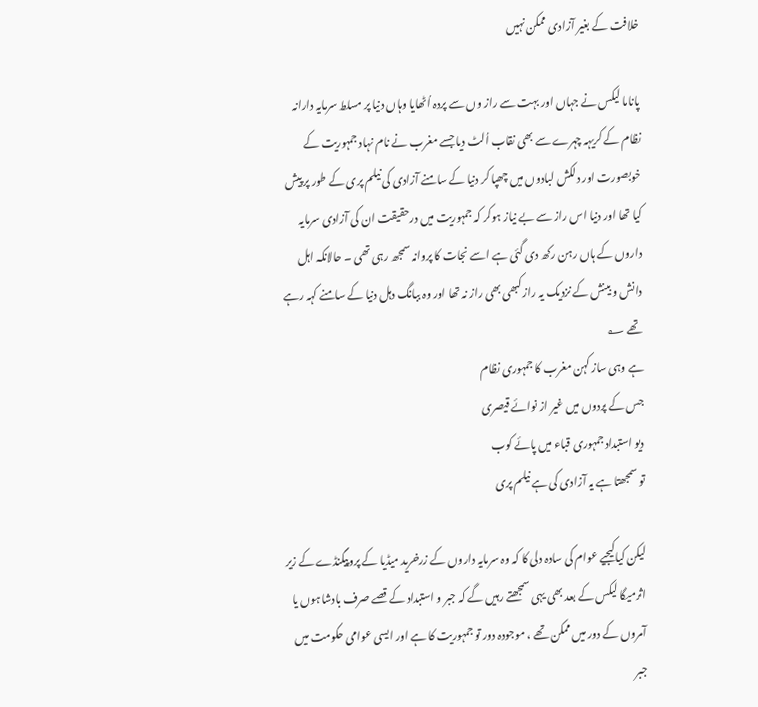خلافت کے بغیر آزادی ممکن نہیں

پاناما لیکس نے جہاں اور بہت سے راز وں سے پردہ اُٹھایا وہاں دنیا پر مسلط سرمایہ دارانہ نظام کے کریہہ چہرے سے بھی نقاب اُلٹ دیا جسے مغرب نے نام نہاد جمہوریت کے خوبصورت اور دلکش لبادوں میں چھپا کر دنیا کے سامنے آزادی کی نیلم پری کے طور پر پیش کیا تھا اور دنیا اس راز سے بے نیاز ہوکر کہ جمہوریت میں درحقیقت ان کی آزادی سرمایہ داروں کے ہاں رہن رکھ دی گئی ہے اسے نجات کا پروانہ سمجھ رہی تھی ۔ حالانکہ اہل دانش و بینش کے نزدیک یہ راز کبھی بھی راز نہ تھا اور وہ ببانگ دہل دنیا کے سامنے کہہ رہے تھے ؂
ہے وہی ساز کہن مغرب کا جمہوری نظام
جس کے پردوں میں غیر از نوائے قیصری
دیو استبداد جمہوری قباء میں پائے کوب
تو سمجھتا ہے یہ آزادی کی ہے نیلم پری

لیکن کیاکیجیے عوام کی سادہ دلی کا کہ وہ سرمایہ داروں کے زرخرید میڈیا کے پروپیگنڈے کے زیر اثرمیگا لیکس کے بعد بھی یہی سمجھتے رہیں گے کہ جبر و استبداد کے قصے صرف بادشاہوں یا آمروں کے دور میں ممکن تھے ، موجودہ دور تو جمہوریت کا ہے اور ایسی عوامی حکومت میں جبر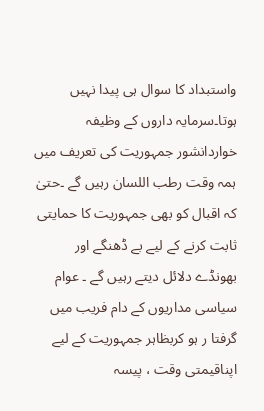واستبداد کا سوال ہی پیدا نہیں ہوتا۔سرمایہ داروں کے وظیفہ خواردانشور جمہوریت کی تعریف میں ہمہ وقت رطب اللسان رہیں گے ۔حتیٰ کہ اقبال کو بھی جمہوریت کا حمایتی ثابت کرنے کے لیے بے ڈھنگے اور بھونڈے دلائل دیتے رہیں گے ۔ عوام سیاسی مداریوں کے دام فریب میں گرفتا ر ہو کربظاہر جمہوریت کے لیے اپناقیمتی وقت ، پیسہ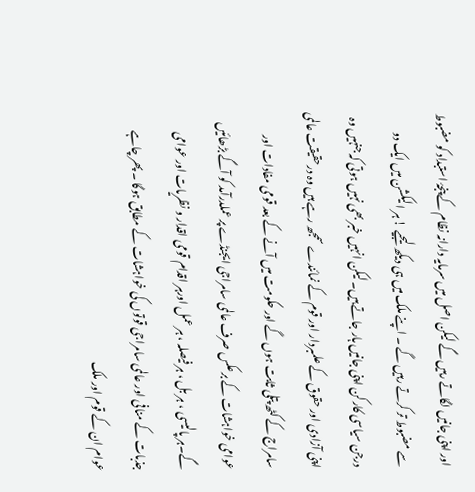اور اپنی جانیں لگاتے رہیں گے لیکن اصل میں سرمایہ دارانہ نظام کے پنجۂ استبداد کو مضبوط سے مضبوط تر کرتے رہیں گے ۔ اپنے ملک میں ہی دیکھ لیجیے ! ہر الیکشن میں ایک دو درجن سیاسی کارکن اپنی جانیں ہار جاتے ہیں۔ لیکن انہیں خبر بھی نہیں ہوتی کہ جنہیں وہ اپنی آزادی اور حقوق کے علمبردار اور قوم کے نمائندے سمجھ رہے ہیں وہ درحقیقت عالمی سامراج کے کٹھ پتلی ثابت ہوں گے اور حکومت میں آنے کے بعد قومی مفادات اور عوامی خواہشات کے برعکس صرف عالمی سامراجی ایجنڈے پر عملدرآمد کو آگے بڑھائیں گے۔ہر پالیسی ، ہر بل ، ہر فیصلہ ، ہر عمل اورہر اقدام قومی اقدار و نظریات اور عوامی جذبات کے منافی اور عالمی سامراجی قوتوں کی خواہشات کے مطابق ہوگا ۔ پھر چاہے عوام ان کے قوم اور ملک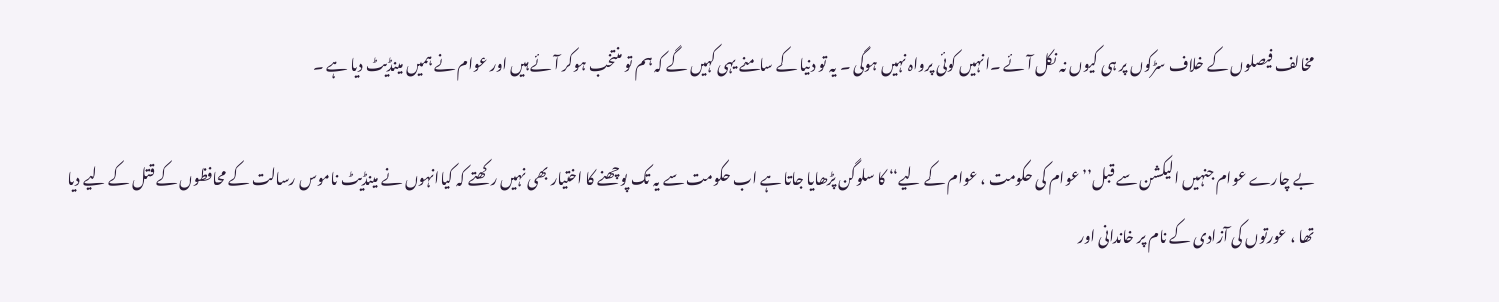مخالف فیصلوں کے خلاف سڑکوں پر ہی کیوں نہ نکل آئے ۔انہیں کوئی پرواہ نہیں ہوگی ۔ یہ تو دنیا کے سامنے یہی کہیں گے کہ ہم تو منتخب ہوکر آئے ہیں اور عوام نے ہمیں مینڈیٹ دیا ہے ۔

بے چارے عوام جنہیں الیکشن سے قبل’’ عوام کی حکومت ، عوام کے لیے‘‘ کا سلوگن پڑھایا جاتا ہے اب حکومت سے یہ تک پوچھنے کا اختیار بھی نہیں رکھتے کہ کیاانہوں نے مینڈیٹ ناموس رسالت کے محافظوں کے قتل کے لیے دیا تھا ، عورتوں کی آزادی کے نام پر خاندانی اور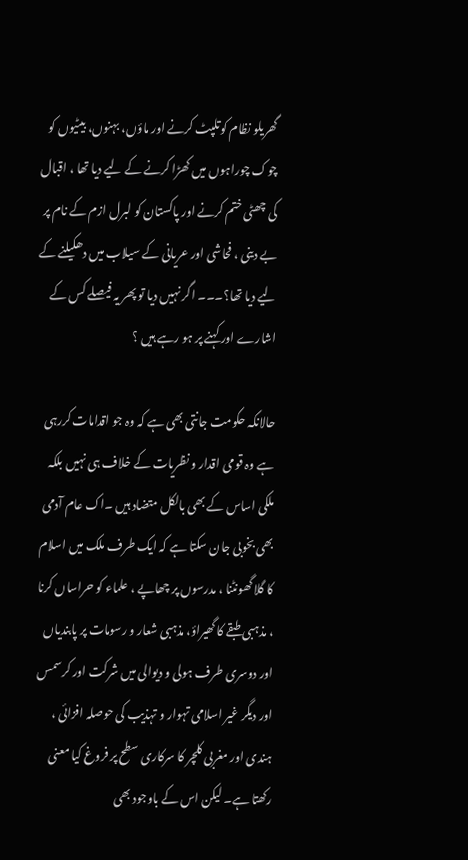گھریلو نظام کوتلپٹ کرنے اور ماؤں، بہنوں، بیٹیوں کو چوک چوراہوں میں کھڑا کرنے کے لیے دیا تھا ، اقبال کی چھٹی ختم کرنے اور پاکستان کو لبرل ازم کے نام پر بے دینی ، فحاشی اور عریانی کے سیلاب میں دھکیلنے کے لیے دیا تھا؟۔۔۔ اگر نہیں دیا تو پھر یہ فیصلے کس کے اشارے اور کہنے پر ہو رہے ہیں ؟

حالانکہ حکومت جانتی بھی ہے کہ وہ جو اقدامات کررہی ہے وہ قومی اقدار و نظریات کے خلاف ہی نہیں بلکہ ملکی اساس کے بھی بالکل متضاد ہیں ۔اک عام آدمی بھی بخوبی جان سکتا ہے کہ ایک طرف ملک میں اسلام کا گلا گھونٹنا ، مدرسوں پر چھاپے ، علماء کو حراساں کرنا ، مذہبی طبقے کا گھیراؤ، مذہبی شعار و رسومات پر پابندیاں اور دوسری طرف ہولی و دیوالی میں شرکت اور کرسمس اور دیگر غیر اسلامی تہوار و تہذیب کی حوصلہ افزائی ، ہندی اور مغربی کلچر کا سرکاری سطح پر فروغ کیا معنی رکھتا ہے۔ لیکن اس کے باوجود بھی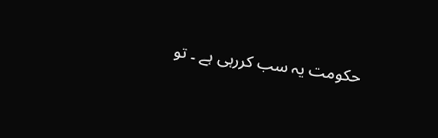حکومت یہ سب کررہی ہے ۔ تو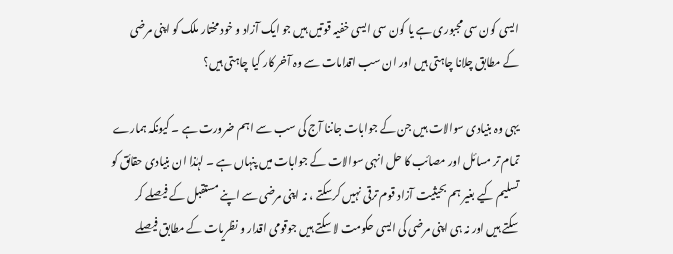ایسی کون سی مجبوری ہے یا کون سی ایسی خفیہ قوتیں ہیں جو ایک آزاد و خود مختار ملک کو اپنی مرضی کے مطابق چلانا چاہتی ہیں اور ان سب اقدامات سے وہ آخر کار کیا چاہتی ہیں؟

یہی وہ بنیادی سوالات ہیں جن کے جوابات جاننا آج کی سب سے اہم ضرورت ہے ۔ کیونکہ ہمارے تمام تر مسائل اور مصائب کا حل انہی سوالات کے جوابات میں پنہاں ہے ۔ لہٰذا ان بنیادی حقائق کو تسلیم کیے بغیر ہم بحیثیت آزاد قوم ترقی نہیں کرسکتے ، نہ اپنی مرضی سے اپنے مستقبل کے فیصلے کر سکتے ہیں اور نہ ہی اپنی مرضی کی ایسی حکومت لا سکتے ہیں جوقومی اقدار و نظریات کے مطابق فیصلے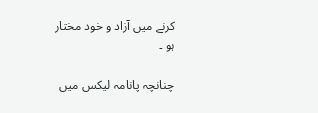کرنے میں آزاد و خود مختار ہو ۔

چنانچہ پانامہ لیکس میں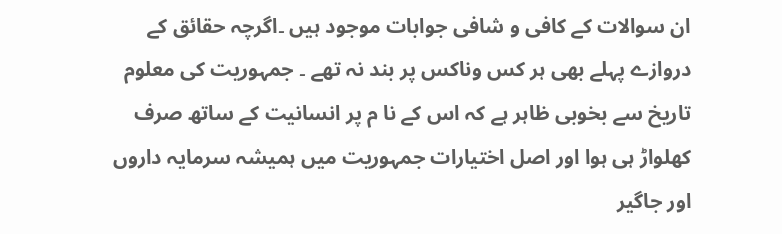ان سوالات کے کافی و شافی جوابات موجود ہیں ۔اگرچہ حقائق کے دروازے پہلے بھی ہر کس وناکس پر بند نہ تھے ۔ جمہوریت کی معلوم تاریخ سے بخوبی ظاہر ہے کہ اس کے نا م پر انسانیت کے ساتھ صرف کھلواڑ ہی ہوا اور اصل اختیارات جمہوریت میں ہمیشہ سرمایہ داروں اور جاگیر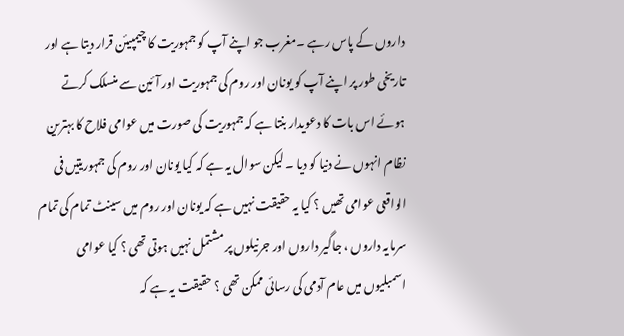داروں کے پاس رہے ۔مغرب جو اپنے آپ کو جمہوریت کا چیمپیئن قرار دیتا ہے اور تاریخی طور پر اپنے آپ کو یونان اور روم کی جمہوریت اور آئین سے منسلک کرتے ہوئے اس بات کا دعویدار بنتا ہے کہ جمہوریت کی صورت میں عوامی فلاح کا بہترین نظام انہوں نے دنیا کو دیا ۔ لیکن سوال یہ ہے کہ کیا یونان اور روم کی جمہوریتیں فی الواقعی عوامی تھیں ؟ کیا یہ حقیقت نہیں ہے کہ یونان اور روم میں سینٹ تمام کی تمام سرمایہ داروں ، جاگیر داروں اور جرنیلوں پر مشتمل نہیں ہوتی تھی ؟ کیا عوامی اسمبلیوں میں عام آدمی کی رسائی ممکن تھی ؟ حقیقت یہ ہے کہ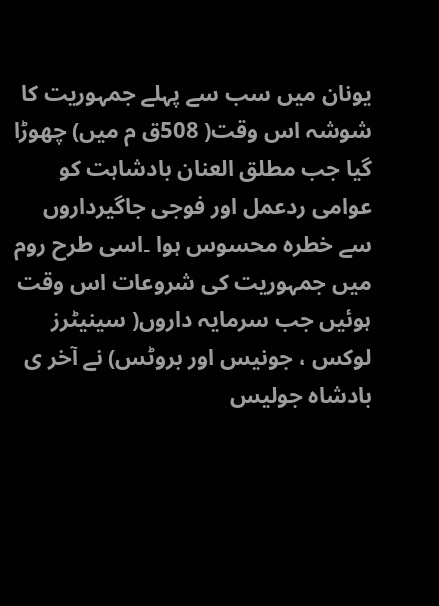یونان میں سب سے پہلے جمہوریت کا شوشہ اس وقت( 508ق م میں) چھوڑا گیا جب مطلق العنان بادشاہت کو عوامی ردعمل اور فوجی جاگیرداروں سے خطرہ محسوس ہوا ۔اسی طرح روم میں جمہوریت کی شروعات اس وقت ہوئیں جب سرمایہ داروں( سینیٹرز لوکس ، جونیس اور بروٹس) نے آخر ی بادشاہ جولیس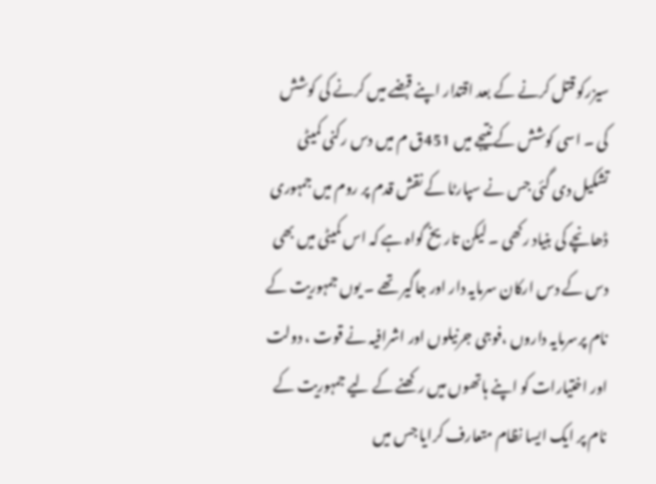سیزرکو قتل کرنے کے بعد اقتدار اپنے قبضے میں کرنے کی کوشش کی ۔ اسی کوشش کے نتیجے میں 451ق م میں دس رکنی کمیٹی تشکیل دی گئی جس نے سپارٹا کے نقش قدم پر روم میں جمہوری ڈھانچے کی بنیاد رکھی ۔ لیکن تاریخ گواہ ہے کہ اس کمیٹی میں بھی دس کے دس ارکان سرمایہ دار اور جاگیر تھے ۔ یوں جمہوریت کے نام پرسرمایہ داروں ،فوجی جرنیلوں اور اشرافیہ نے قوت ، دولت اور اختیارات کو اپنے ہاتھوں میں رکھنے کے لیے جمہوریت کے نام پر ایک ایسا نظام متعارف کرایا جس میں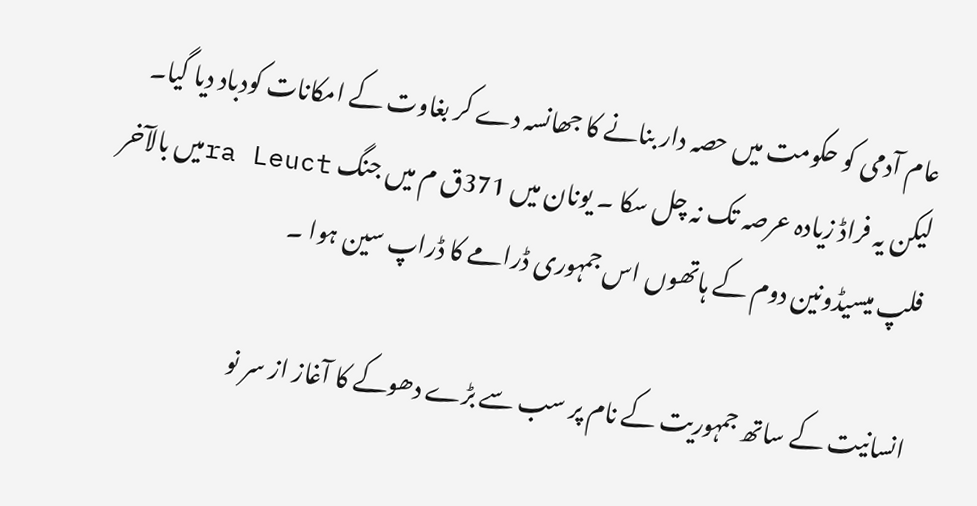عام آدمی کو حکومت میں حصہ دار بنانے کا جھانسہ دے کر بغاوت کے امکانات کودباد دیا گیا۔ لیکن یہ فراڈ زیادہ عرصہ تک نہ چل سکا ۔ یونان میں 371ق م میں جنگ ra Leuctمیں بالآخر فلپ میسیڈونین دوم کے ہاتھوں اس جمہوری ڈرامے کا ڈراپ سین ہوا ۔

انسانیت کے ساتھ جمہوریت کے نام پر سب سے بڑے دھوکے کا آغاز از سر نو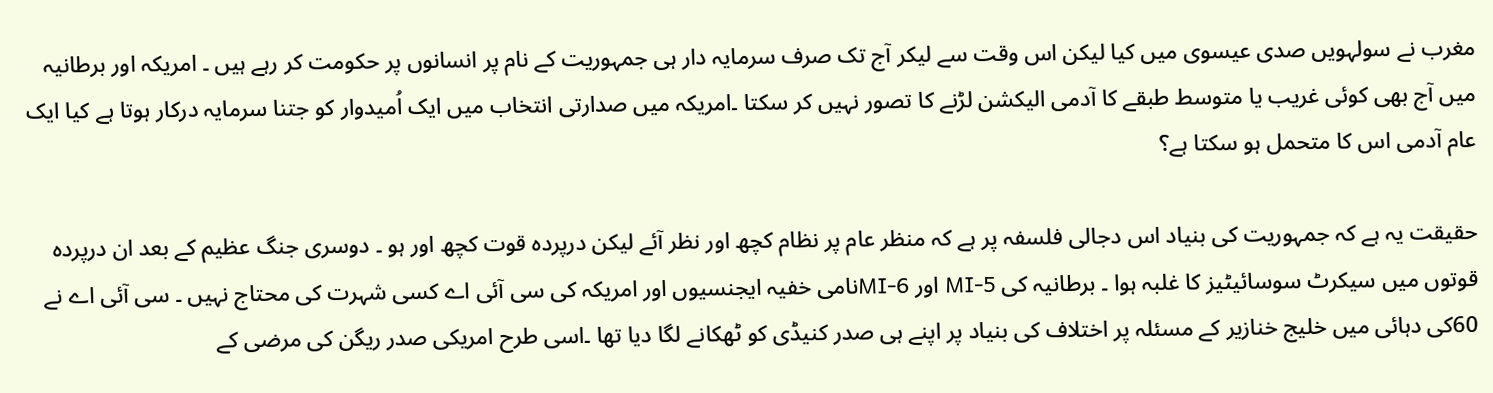مغرب نے سولہویں صدی عیسوی میں کیا لیکن اس وقت سے لیکر آج تک صرف سرمایہ دار ہی جمہوریت کے نام پر انسانوں پر حکومت کر رہے ہیں ۔ امریکہ اور برطانیہ میں آج بھی کوئی غریب یا متوسط طبقے کا آدمی الیکشن لڑنے کا تصور نہیں کر سکتا ۔امریکہ میں صدارتی انتخاب میں ایک اُمیدوار کو جتنا سرمایہ درکار ہوتا ہے کیا ایک عام آدمی اس کا متحمل ہو سکتا ہے؟

حقیقت یہ ہے کہ جمہوریت کی بنیاد اس دجالی فلسفہ پر ہے کہ منظر عام پر نظام کچھ اور نظر آئے لیکن درپردہ قوت کچھ اور ہو ۔ دوسری جنگ عظیم کے بعد ان درپردہ قوتوں میں سیکرٹ سوسائیٹیز کا غلبہ ہوا ۔ برطانیہ کی MI-5 اور MI-6نامی خفیہ ایجنسیوں اور امریکہ کی سی آئی اے کسی شہرت کی محتاج نہیں ۔ سی آئی اے نے 60کی دہائی میں خلیج خنازیر کے مسئلہ پر اختلاف کی بنیاد پر اپنے ہی صدر کنیڈی کو ٹھکانے لگا دیا تھا ۔اسی طرح امریکی صدر ریگن کی مرضی کے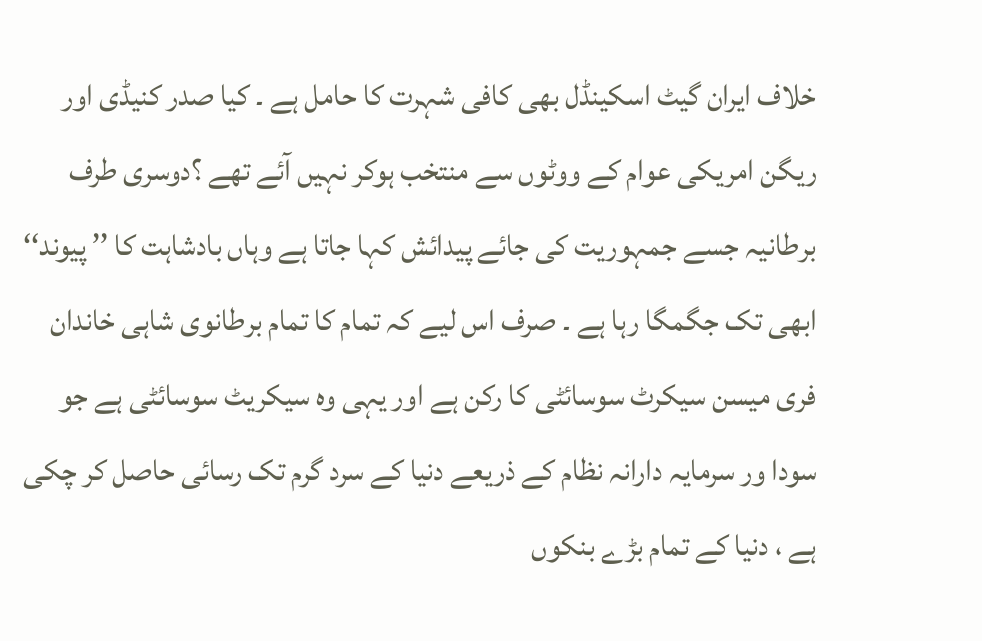خلاف ایران گیٹ اسکینڈل بھی کافی شہرت کا حامل ہے ۔ کیا صدر کنیڈی اور ریگن امریکی عوام کے ووٹوں سے منتخب ہوکر نہیں آئے تھے ؟دوسری طرف برطانیہ جسے جمہوریت کی جائے پیدائش کہا جاتا ہے وہاں بادشاہت کا ’’ پیوند‘‘ ابھی تک جگمگا رہا ہے ۔ صرف اس لیے کہ تمام کا تمام برطانوی شاہی خاندان فری میسن سیکرٹ سوسائٹی کا رکن ہے اور یہی وہ سیکریٹ سوسائٹی ہے جو سودا ور سرمایہ دارانہ نظام کے ذریعے دنیا کے سرد گرم تک رسائی حاصل کر چکی ہے ، دنیا کے تمام بڑے بنکوں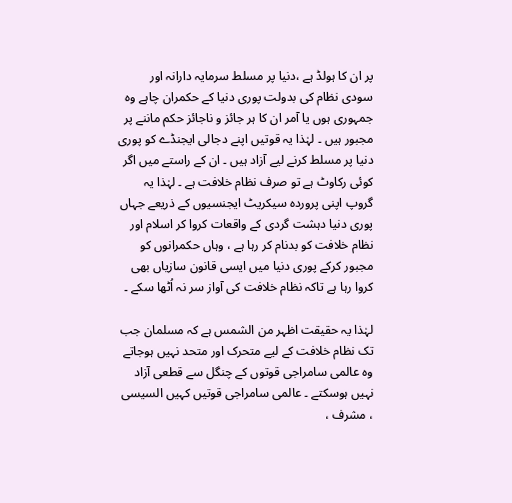پر ان کا ہولڈ ہے ،دنیا پر مسلط سرمایہ دارانہ اور سودی نظام کی بدولت پوری دنیا کے حکمران چاہے وہ جمہوری ہوں یا آمر ان کا ہر جائز و ناجائز حکم ماننے پر مجبور ہیں ۔ لہٰذا یہ قوتیں اپنے دجالی ایجنڈے کو پوری دنیا پر مسلط کرنے لیے آزاد ہیں ۔ ان کے راستے میں اگر کوئی رکاوٹ ہے تو صرف نظام خلافت ہے ۔ لہٰذا یہ گروپ اپنی پروردہ سیکریٹ ایجنسیوں کے ذریعے جہاں پوری دنیا دہشت گردی کے واقعات کروا کر اسلام اور نظام خلافت کو بدنام کر رہا ہے ، وہاں حکمرانوں کو مجبور کرکے پوری دنیا میں ایسی قانون سازیاں بھی کروا رہا ہے تاکہ نظام خلافت کی آواز سر نہ اُٹھا سکے ۔

لہٰذا یہ حقیقت اظہر من الشمس ہے کہ مسلمان جب تک نظام خلافت کے لیے متحرک اور متحد نہیں ہوجاتے وہ عالمی سامراجی قوتوں کے چنگل سے قطعی آزاد نہیں ہوسکتے ۔ عالمی سامراجی قوتیں کہیں السیسی ، مشرف ،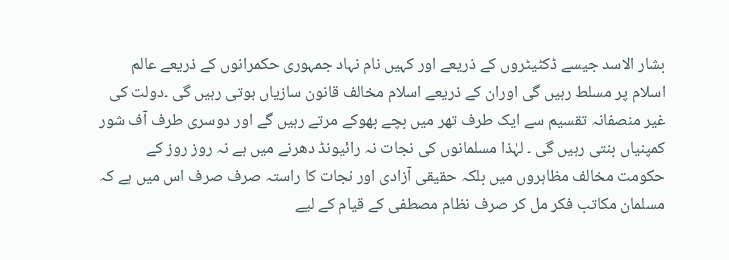بشار الاسد جیسے ڈکٹیٹروں کے ذریعے اور کہیں نام نہاد جمہوری حکمرانوں کے ذریعے عالم اسلام پر مسلط رہیں گی اوران کے ذریعے اسلام مخالف قانون سازیاں ہوتی رہیں گی ۔دولت کی غیر منصفانہ تقسیم سے ایک طرف تھر میں بچے بھوکے مرتے رہیں گے اور دوسری طرف آف شور کمپنیاں بنتی رہیں گی ۔ لہٰذا مسلمانوں کی نجات نہ رائیونڈ دھرنے میں ہے نہ روز روز کے حکومت مخالف مظاہروں میں بلکہ حقیقی آزادی اور نجات کا راستہ صرف صرف اس میں ہے کہ مسلمان مکاتب فکر مل کر صرف نظام مصطفی کے قیام کے لیے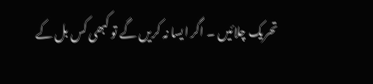تحریک چلائیں ۔ اگر ایسا نہ کریں گے تو کبھی کس بل کے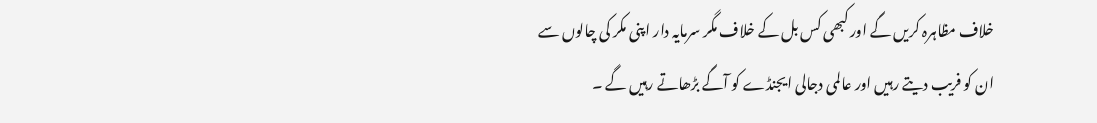خلاف مظاہرہ کریں گے اور کبھی کس بل کے خلاف مگر سرمایہ دار اپنی مکر کی چالوں سے ان کو فریب دیتے رہیں اور عالمی دجالی ایجنڈے کو آگے بڑھاتے رہیں گے ۔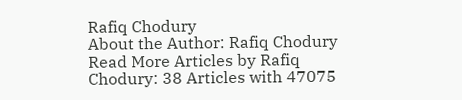Rafiq Chodury
About the Author: Rafiq Chodury Read More Articles by Rafiq Chodury: 38 Articles with 47075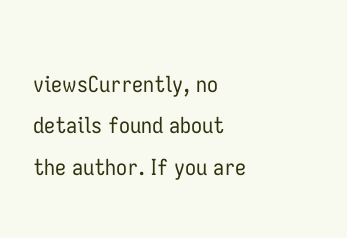viewsCurrently, no details found about the author. If you are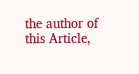the author of this Article,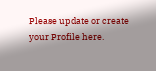Please update or create your Profile here.